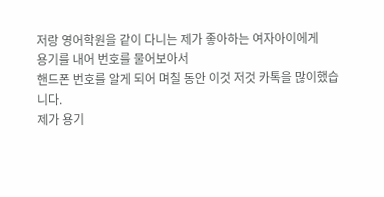저랑 영어학원을 같이 다니는 제가 좋아하는 여자아이에게
용기를 내어 번호를 물어보아서
핸드폰 번호를 알게 되어 며칠 동안 이것 저것 카톡을 많이했습니다.
제가 용기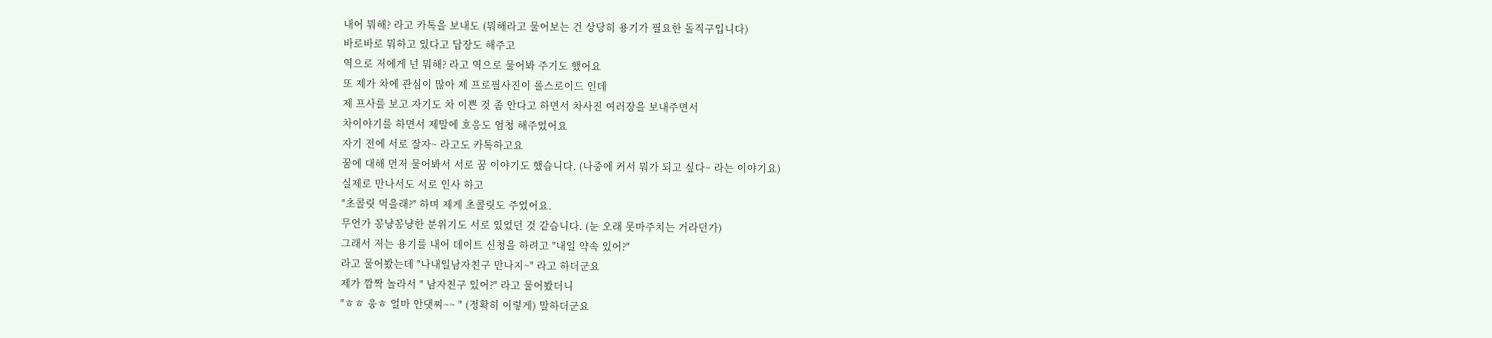내어 뭐해? 라고 카톡을 보내도 (뭐해라고 물어보는 건 상당히 용기가 필요한 돌직구입니다)
바로바로 뭐하고 있다고 답장도 해주고
역으로 저에게 넌 뭐해? 라고 역으로 물어봐 주기도 했어요
또 제가 차에 관심이 많아 제 프로필사진이 롤스로이드 인데
제 프사를 보고 자기도 차 이쁜 것 좀 안다고 하면서 차사진 여러장을 보내주면서
차이야기를 하면서 제말에 호응도 엄청 해주었어요
자기 전에 서로 잘자~ 라고도 카톡하고요
꿈에 대해 먼저 물어봐서 서로 꿈 이야기도 했습니다. (나중에 커서 뭐가 되고 싶다~ 라는 이야기요)
실제로 만나서도 서로 인사 하고
"초콜릿 먹을래?" 하며 제게 초콜릿도 주었어요.
무언가 꽁냥꽁냥한 분위기도 서로 있었던 것 같습니다. (눈 오래 못마주치는 거라던가)
그래서 저는 용기를 내어 데이트 신청을 하려고 "내일 약속 있어?"
라고 물어봤는데 "나내일남자친구 만나지~" 라고 하더군요
제가 깜짝 놀라서 " 남자친구 있어?" 라고 물어봤더니
"ㅎㅎ 웅ㅎ 얼마 안댓찌~~ " (정확히 이렇게) 말하더군요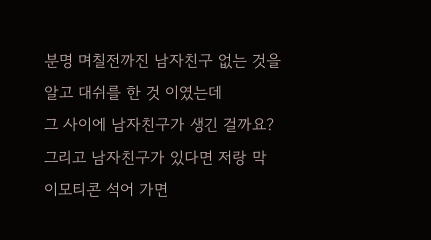분명 며칠전까진 남자친구 없는 것을 알고 대쉬를 한 것 이였는데
그 사이에 남자친구가 생긴 걸까요?
그리고 남자친구가 있다면 저랑 막 이모티콘 석어 가면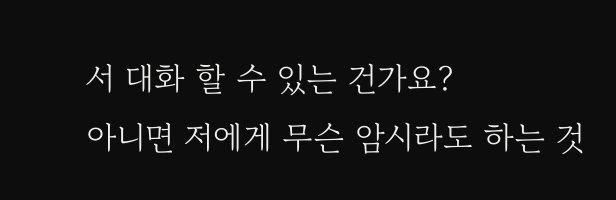서 대화 할 수 있는 건가요?
아니면 저에게 무슨 암시라도 하는 것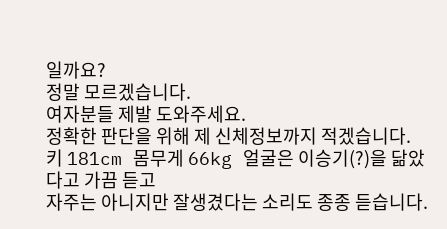일까요?
정말 모르겠습니다.
여자분들 제발 도와주세요.
정확한 판단을 위해 제 신체정보까지 적겠습니다.
키 181cm 몸무게 66kg 얼굴은 이승기(?)을 닮았다고 가끔 듣고
자주는 아니지만 잘생겼다는 소리도 종종 듣습니다.